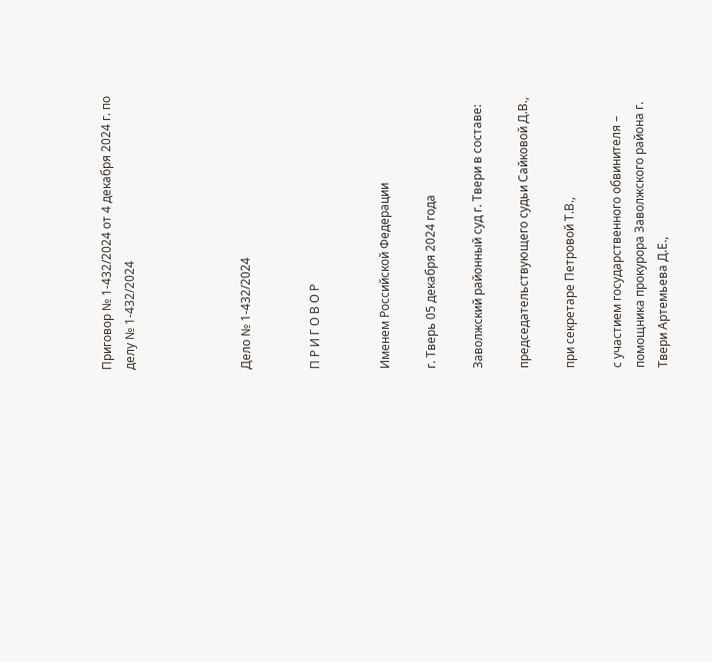Приговор № 1-432/2024 от 4 декабря 2024 г. по делу № 1-432/2024




Дело № 1-432/2024


П Р И Г О В О Р


Именем Российской Федерации

г. Тверь 05 декабря 2024 года

Заволжский районный суд г. Твери в составе:

председательствующего судьи Сайковой Д.В.,

при секретаре Петровой Т.В.,

с участием государственного обвинителя – помощника прокурора Заволжского района г. Твери Артемьева Д.Е.,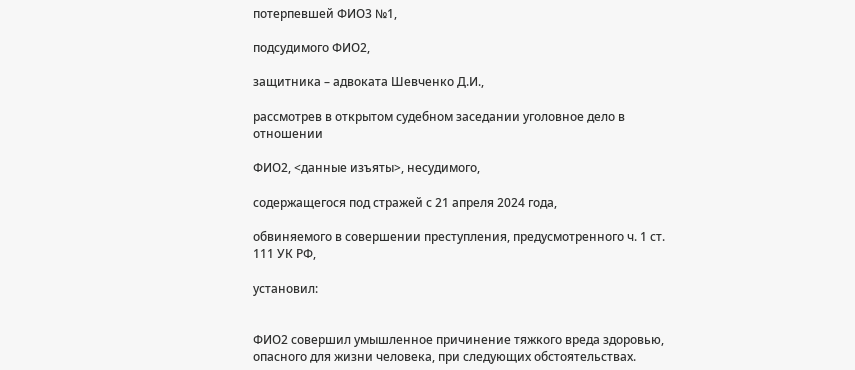потерпевшей ФИО3 №1,

подсудимого ФИО2,

защитника – адвоката Шевченко Д.И.,

рассмотрев в открытом судебном заседании уголовное дело в отношении

ФИО2, <данные изъяты>, несудимого,

содержащегося под стражей с 21 апреля 2024 года,

обвиняемого в совершении преступления, предусмотренного ч. 1 ст. 111 УК РФ,

установил:


ФИО2 совершил умышленное причинение тяжкого вреда здоровью, опасного для жизни человека, при следующих обстоятельствах.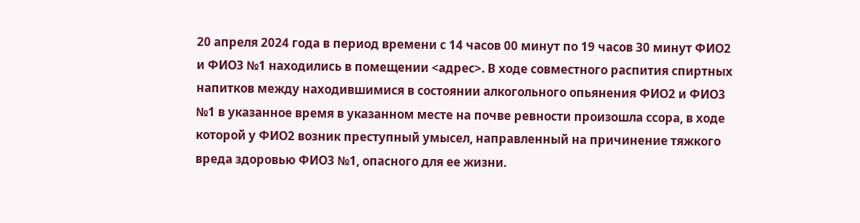20 апреля 2024 года в период времени с 14 часов 00 минут по 19 часов 30 минут ФИО2 и ФИО3 №1 находились в помещении <адрес>. В ходе совместного распития спиртных напитков между находившимися в состоянии алкогольного опьянения ФИО2 и ФИО3 №1 в указанное время в указанном месте на почве ревности произошла ссора, в ходе которой у ФИО2 возник преступный умысел, направленный на причинение тяжкого вреда здоровью ФИО3 №1, опасного для ее жизни.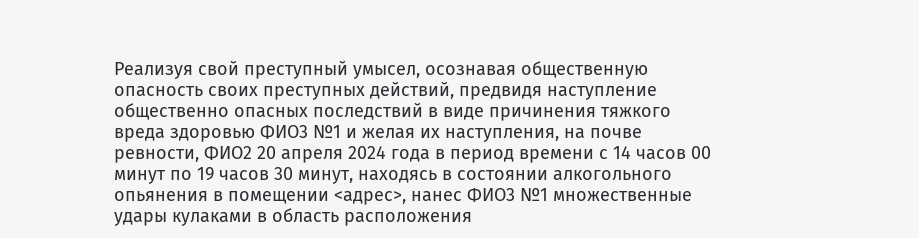Реализуя свой преступный умысел, осознавая общественную опасность своих преступных действий, предвидя наступление общественно опасных последствий в виде причинения тяжкого вреда здоровью ФИО3 №1 и желая их наступления, на почве ревности, ФИО2 20 апреля 2024 года в период времени с 14 часов 00 минут по 19 часов 30 минут, находясь в состоянии алкогольного опьянения в помещении <адрес>, нанес ФИО3 №1 множественные удары кулаками в область расположения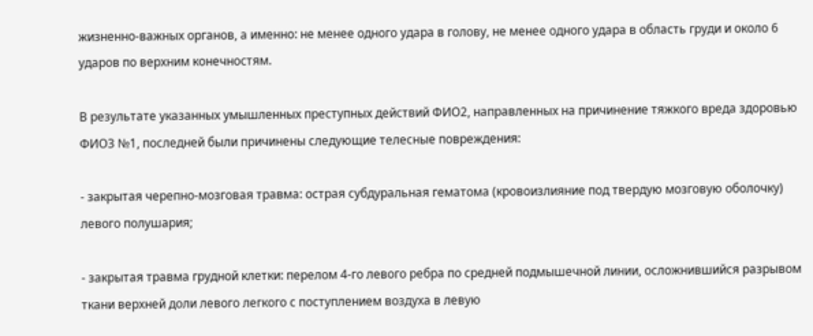жизненно-важных органов, а именно: не менее одного удара в голову, не менее одного удара в область груди и около 6 ударов по верхним конечностям.

В результате указанных умышленных преступных действий ФИО2, направленных на причинение тяжкого вреда здоровью ФИО3 №1, последней были причинены следующие телесные повреждения:

- закрытая черепно-мозговая травма: острая субдуральная гематома (кровоизлияние под твердую мозговую оболочку) левого полушария;

- закрытая травма грудной клетки: перелом 4-го левого ребра по средней подмышечной линии, осложнившийся разрывом ткани верхней доли левого легкого с поступлением воздуха в левую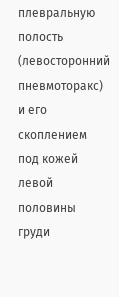плевральную полость (левосторонний пневмоторакс) и его скоплением под кожей левой половины груди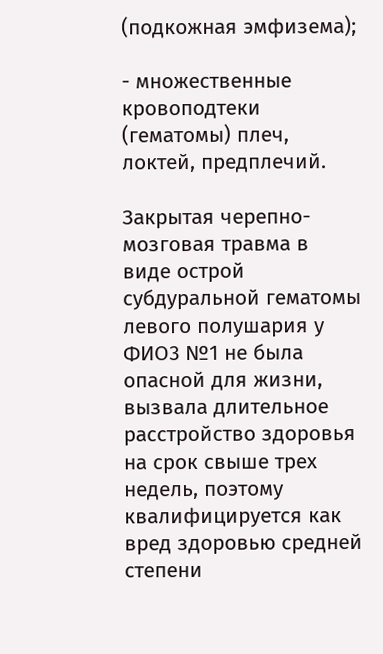(подкожная эмфизема);

- множественные кровоподтеки (гематомы) плеч, локтей, предплечий.

Закрытая черепно-мозговая травма в виде острой субдуральной гематомы левого полушария у ФИО3 №1 не была опасной для жизни, вызвала длительное расстройство здоровья на срок свыше трех недель, поэтому квалифицируется как вред здоровью средней степени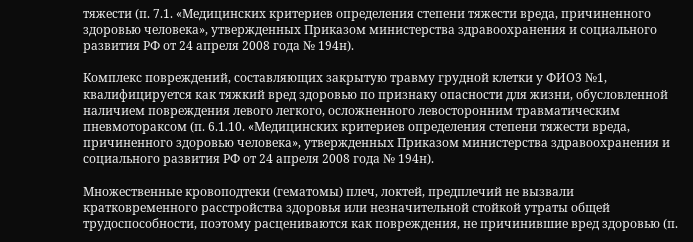тяжести (п. 7.1. «Медицинских критериев определения степени тяжести вреда, причиненного здоровью человека», утвержденных Приказом министерства здравоохранения и социального развития РФ от 24 апреля 2008 года № 194н).

Комплекс повреждений, составляющих закрытую травму грудной клетки у ФИО3 №1, квалифицируется как тяжкий вред здоровью по признаку опасности для жизни, обусловленной наличием повреждения левого легкого, осложненного левосторонним травматическим пневмотораксом (п. 6.1.10. «Медицинских критериев определения степени тяжести вреда, причиненного здоровью человека», утвержденных Приказом министерства здравоохранения и социального развития РФ от 24 апреля 2008 года № 194н).

Множественные кровоподтеки (гематомы) плеч, локтей, предплечий не вызвали кратковременного расстройства здоровья или незначительной стойкой утраты общей трудоспособности, поэтому расцениваются как повреждения, не причинившие вред здоровью (п.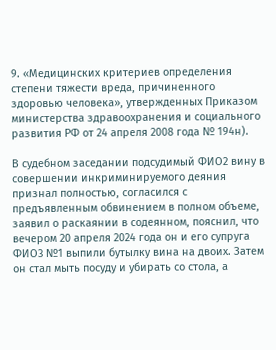9. «Медицинских критериев определения степени тяжести вреда, причиненного здоровью человека», утвержденных Приказом министерства здравоохранения и социального развития РФ от 24 апреля 2008 года № 194н).

В судебном заседании подсудимый ФИО2 вину в совершении инкриминируемого деяния признал полностью, согласился с предъявленным обвинением в полном объеме, заявил о раскаянии в содеянном, пояснил, что вечером 20 апреля 2024 года он и его супруга ФИО3 №1 выпили бутылку вина на двоих. Затем он стал мыть посуду и убирать со стола, а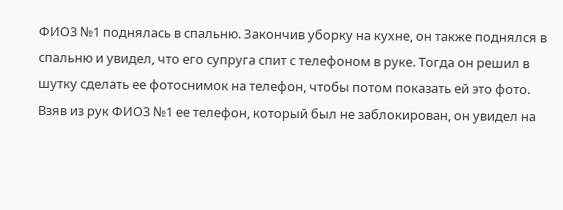ФИО3 №1 поднялась в спальню. Закончив уборку на кухне, он также поднялся в спальню и увидел, что его супруга спит с телефоном в руке. Тогда он решил в шутку сделать ее фотоснимок на телефон, чтобы потом показать ей это фото. Взяв из рук ФИО3 №1 ее телефон, который был не заблокирован, он увидел на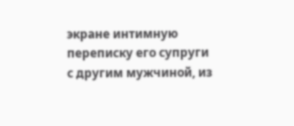экране интимную переписку его супруги с другим мужчиной, из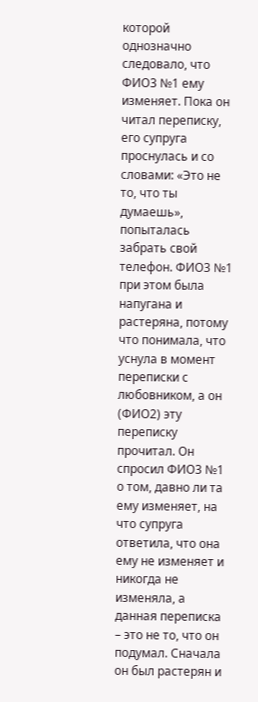которой однозначно следовало, что ФИО3 №1 ему изменяет. Пока он читал переписку, его супруга проснулась и со словами: «Это не то, что ты думаешь», попыталась забрать свой телефон. ФИО3 №1 при этом была напугана и растеряна, потому что понимала, что уснула в момент переписки с любовником, а он (ФИО2) эту переписку прочитал. Он спросил ФИО3 №1 о том, давно ли та ему изменяет, на что супруга ответила, что она ему не изменяет и никогда не изменяла, а данная переписка – это не то, что он подумал. Сначала он был растерян и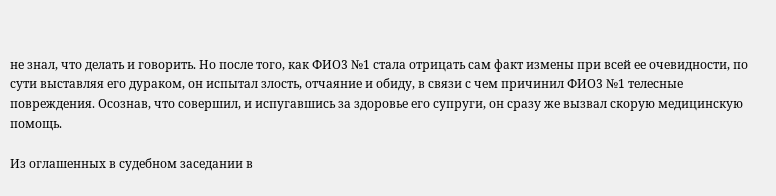не знал, что делать и говорить. Но после того, как ФИО3 №1 стала отрицать сам факт измены при всей ее очевидности, по сути выставляя его дураком, он испытал злость, отчаяние и обиду, в связи с чем причинил ФИО3 №1 телесные повреждения. Осознав, что совершил, и испугавшись за здоровье его супруги, он сразу же вызвал скорую медицинскую помощь.

Из оглашенных в судебном заседании в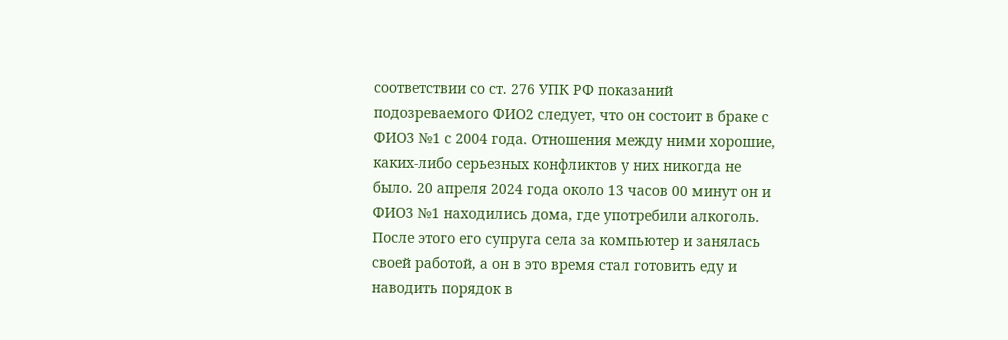соответствии со ст. 276 УПК РФ показаний подозреваемого ФИО2 следует, что он состоит в браке с ФИО3 №1 с 2004 года. Отношения между ними хорошие, каких-либо серьезных конфликтов у них никогда не было. 20 апреля 2024 года около 13 часов 00 минут он и ФИО3 №1 находились дома, где употребили алкоголь. После этого его супруга села за компьютер и занялась своей работой, а он в это время стал готовить еду и наводить порядок в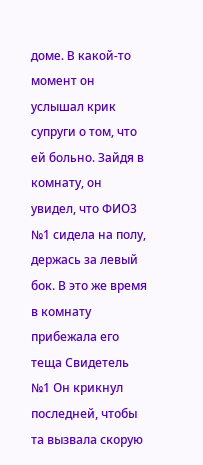доме. В какой-то момент он услышал крик супруги о том, что ей больно. Зайдя в комнату, он увидел, что ФИО3 №1 сидела на полу, держась за левый бок. В это же время в комнату прибежала его теща Свидетель №1 Он крикнул последней, чтобы та вызвала скорую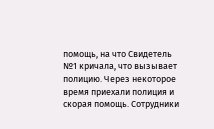помощь, на что Свидетель №1 кричала, что вызывает полицию. Через некоторое время приехали полиция и скорая помощь. Сотрудники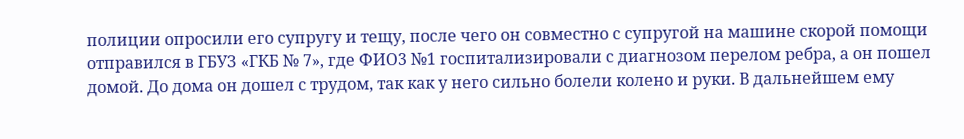полиции опросили его супругу и тещу, после чего он совместно с супругой на машине скорой помощи отправился в ГБУЗ «ГКБ № 7», где ФИО3 №1 госпитализировали с диагнозом перелом ребра, а он пошел домой. До дома он дошел с трудом, так как у него сильно болели колено и руки. В дальнейшем ему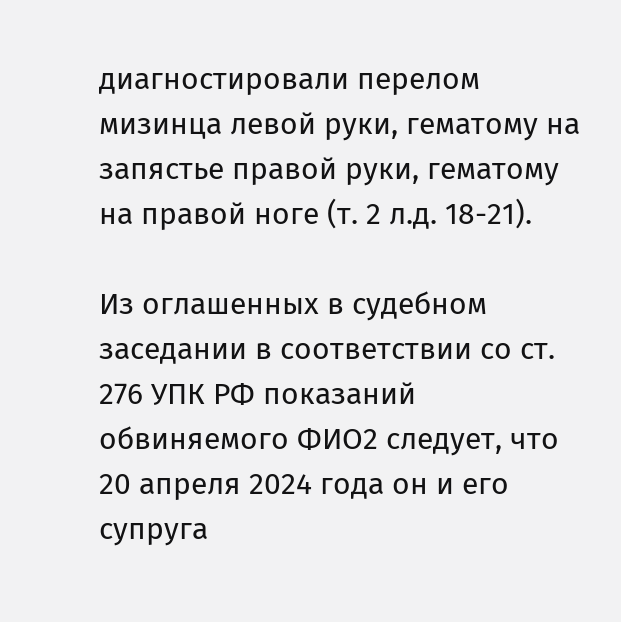диагностировали перелом мизинца левой руки, гематому на запястье правой руки, гематому на правой ноге (т. 2 л.д. 18-21).

Из оглашенных в судебном заседании в соответствии со ст. 276 УПК РФ показаний обвиняемого ФИО2 следует, что 20 апреля 2024 года он и его супруга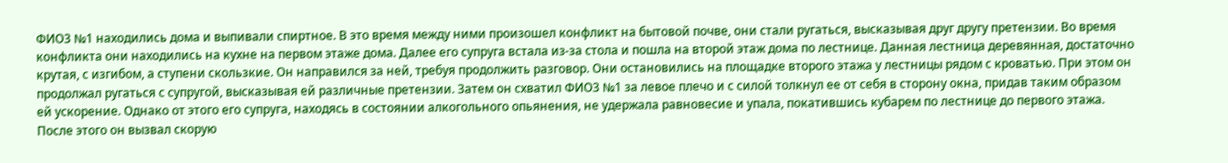ФИО3 №1 находились дома и выпивали спиртное. В это время между ними произошел конфликт на бытовой почве, они стали ругаться, высказывая друг другу претензии. Во время конфликта они находились на кухне на первом этаже дома. Далее его супруга встала из-за стола и пошла на второй этаж дома по лестнице. Данная лестница деревянная, достаточно крутая, с изгибом, а ступени скользкие. Он направился за ней, требуя продолжить разговор. Они остановились на площадке второго этажа у лестницы рядом с кроватью. При этом он продолжал ругаться с супругой, высказывая ей различные претензии. Затем он схватил ФИО3 №1 за левое плечо и с силой толкнул ее от себя в сторону окна, придав таким образом ей ускорение. Однако от этого его супруга, находясь в состоянии алкогольного опьянения, не удержала равновесие и упала, покатившись кубарем по лестнице до первого этажа. После этого он вызвал скорую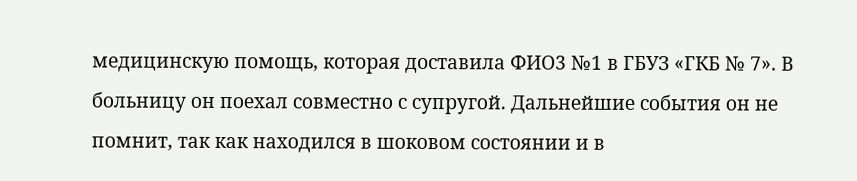медицинскую помощь, которая доставила ФИО3 №1 в ГБУЗ «ГКБ № 7». В больницу он поехал совместно с супругой. Дальнейшие события он не помнит, так как находился в шоковом состоянии и в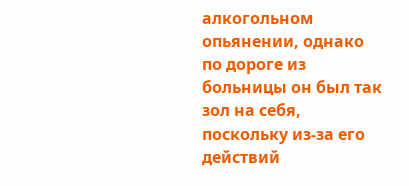алкогольном опьянении, однако по дороге из больницы он был так зол на себя, поскольку из-за его действий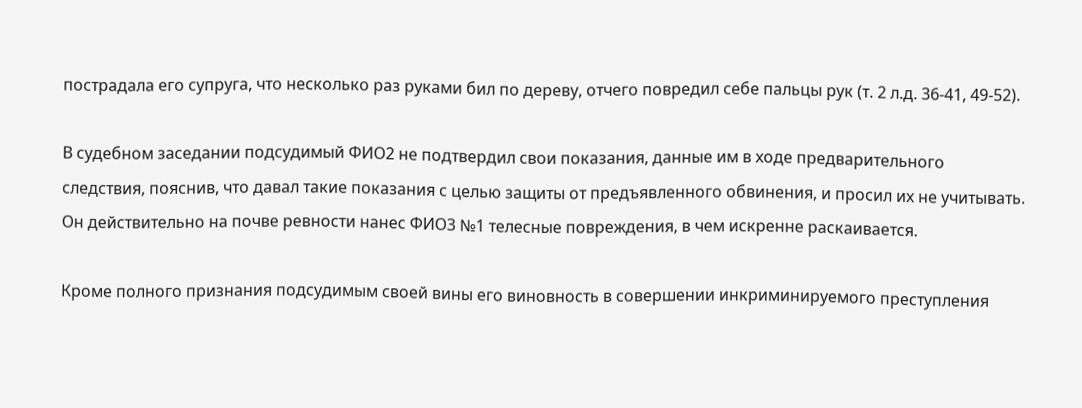пострадала его супруга, что несколько раз руками бил по дереву, отчего повредил себе пальцы рук (т. 2 л.д. 36-41, 49-52).

В судебном заседании подсудимый ФИО2 не подтвердил свои показания, данные им в ходе предварительного следствия, пояснив, что давал такие показания с целью защиты от предъявленного обвинения, и просил их не учитывать. Он действительно на почве ревности нанес ФИО3 №1 телесные повреждения, в чем искренне раскаивается.

Кроме полного признания подсудимым своей вины его виновность в совершении инкриминируемого преступления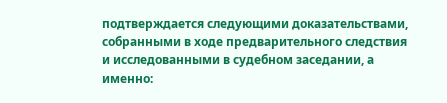подтверждается следующими доказательствами, собранными в ходе предварительного следствия и исследованными в судебном заседании, а именно: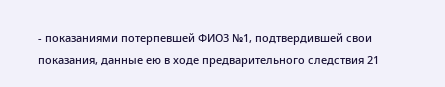- показаниями потерпевшей ФИО3 №1, подтвердившей свои показания, данные ею в ходе предварительного следствия 21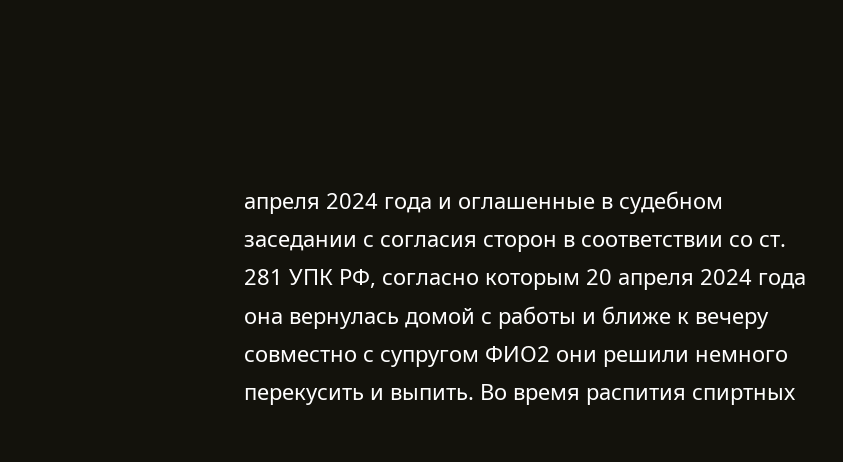апреля 2024 года и оглашенные в судебном заседании с согласия сторон в соответствии со ст. 281 УПК РФ, согласно которым 20 апреля 2024 года она вернулась домой с работы и ближе к вечеру совместно с супругом ФИО2 они решили немного перекусить и выпить. Во время распития спиртных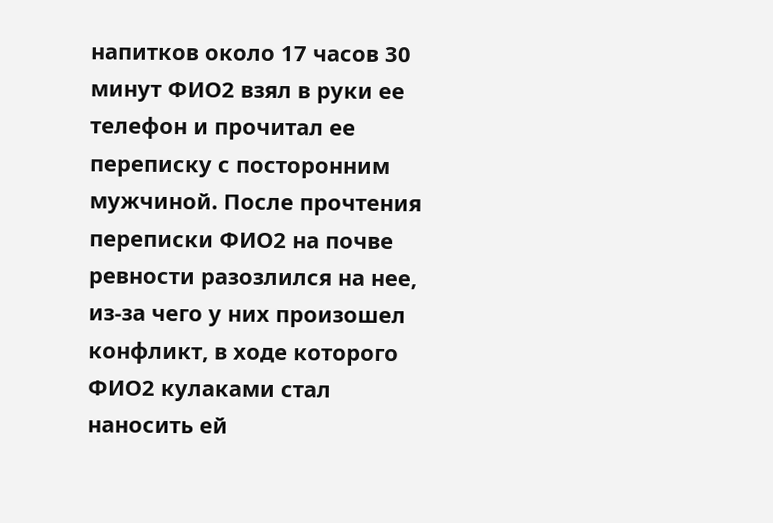напитков около 17 часов 30 минут ФИО2 взял в руки ее телефон и прочитал ее переписку с посторонним мужчиной. После прочтения переписки ФИО2 на почве ревности разозлился на нее, из-за чего у них произошел конфликт, в ходе которого ФИО2 кулаками стал наносить ей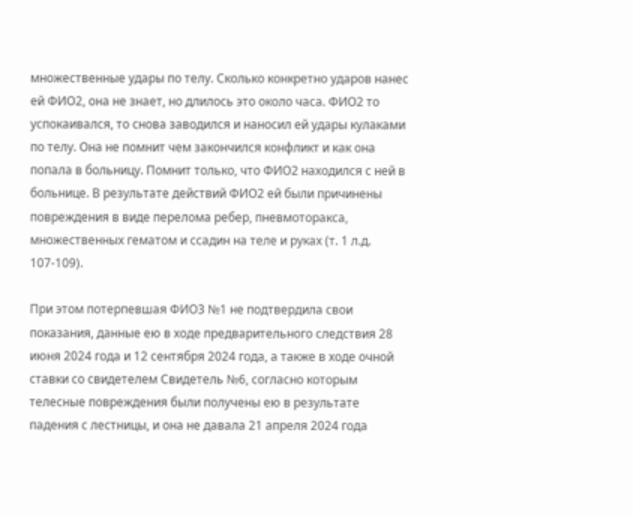множественные удары по телу. Сколько конкретно ударов нанес ей ФИО2, она не знает, но длилось это около часа. ФИО2 то успокаивался, то снова заводился и наносил ей удары кулаками по телу. Она не помнит чем закончился конфликт и как она попала в больницу. Помнит только, что ФИО2 находился с ней в больнице. В результате действий ФИО2 ей были причинены повреждения в виде перелома ребер, пневмоторакса, множественных гематом и ссадин на теле и руках (т. 1 л.д. 107-109).

При этом потерпевшая ФИО3 №1 не подтвердила свои показания, данные ею в ходе предварительного следствия 28 июня 2024 года и 12 сентября 2024 года, а также в ходе очной ставки со свидетелем Свидетель №6, согласно которым телесные повреждения были получены ею в результате падения с лестницы, и она не давала 21 апреля 2024 года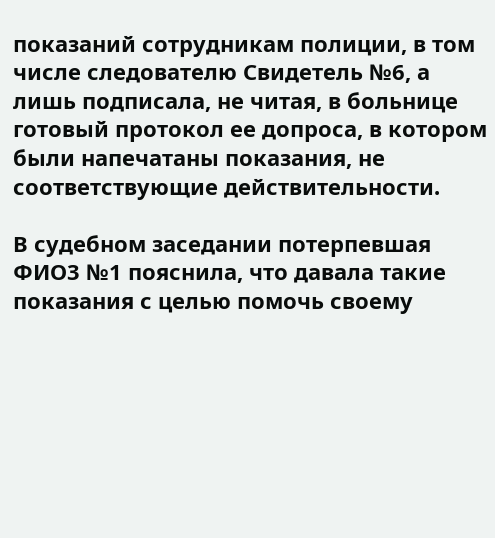показаний сотрудникам полиции, в том числе следователю Свидетель №6, а лишь подписала, не читая, в больнице готовый протокол ее допроса, в котором были напечатаны показания, не соответствующие действительности.

В судебном заседании потерпевшая ФИО3 №1 пояснила, что давала такие показания с целью помочь своему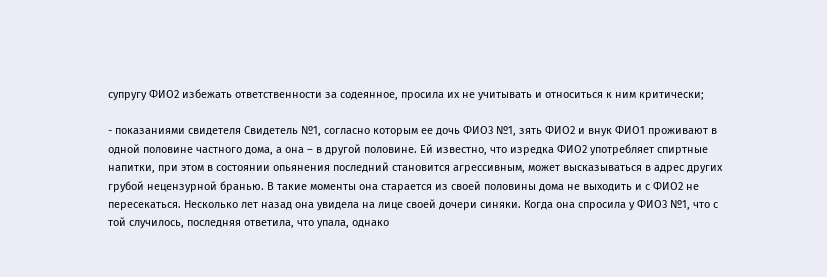супругу ФИО2 избежать ответственности за содеянное, просила их не учитывать и относиться к ним критически;

- показаниями свидетеля Свидетель №1, согласно которым ее дочь ФИО3 №1, зять ФИО2 и внук ФИО1 проживают в одной половине частного дома, а она – в другой половине. Ей известно, что изредка ФИО2 употребляет спиртные напитки, при этом в состоянии опьянения последний становится агрессивным, может высказываться в адрес других грубой нецензурной бранью. В такие моменты она старается из своей половины дома не выходить и с ФИО2 не пересекаться. Несколько лет назад она увидела на лице своей дочери синяки. Когда она спросила у ФИО3 №1, что с той случилось, последняя ответила, что упала, однако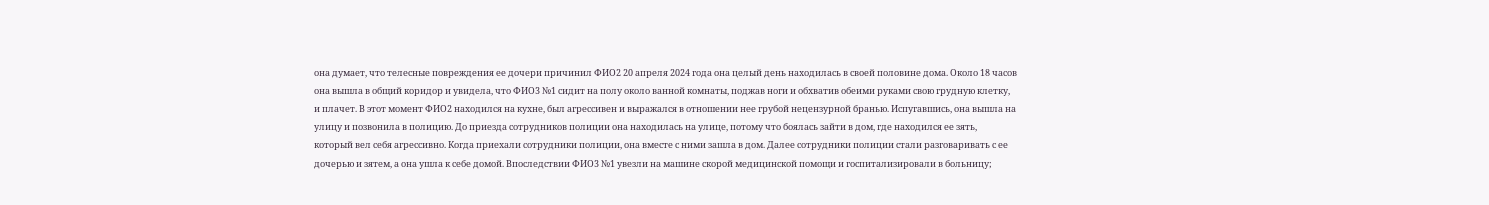она думает, что телесные повреждения ее дочери причинил ФИО2 20 апреля 2024 года она целый день находилась в своей половине дома. Около 18 часов она вышла в общий коридор и увидела, что ФИО3 №1 сидит на полу около ванной комнаты, поджав ноги и обхватив обеими руками свою грудную клетку, и плачет. В этот момент ФИО2 находился на кухне, был агрессивен и выражался в отношении нее грубой нецензурной бранью. Испугавшись, она вышла на улицу и позвонила в полицию. До приезда сотрудников полиции она находилась на улице, потому что боялась зайти в дом, где находился ее зять, который вел себя агрессивно. Когда приехали сотрудники полиции, она вместе с ними зашла в дом. Далее сотрудники полиции стали разговаривать с ее дочерью и зятем, а она ушла к себе домой. Впоследствии ФИО3 №1 увезли на машине скорой медицинской помощи и госпитализировали в больницу;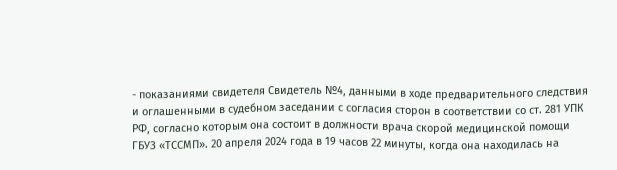- показаниями свидетеля Свидетель №4, данными в ходе предварительного следствия и оглашенными в судебном заседании с согласия сторон в соответствии со ст. 281 УПК РФ, согласно которым она состоит в должности врача скорой медицинской помощи ГБУЗ «ТССМП». 20 апреля 2024 года в 19 часов 22 минуты, когда она находилась на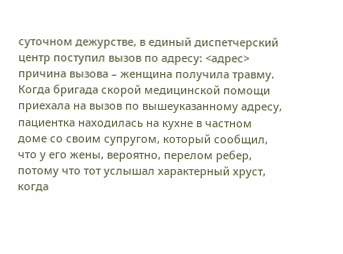суточном дежурстве, в единый диспетчерский центр поступил вызов по адресу: <адрес> причина вызова – женщина получила травму. Когда бригада скорой медицинской помощи приехала на вызов по вышеуказанному адресу, пациентка находилась на кухне в частном доме со своим супругом, который сообщил, что у его жены, вероятно, перелом ребер, потому что тот услышал характерный хруст, когда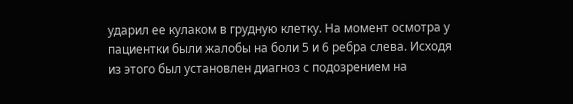ударил ее кулаком в грудную клетку. На момент осмотра у пациентки были жалобы на боли 5 и 6 ребра слева. Исходя из этого был установлен диагноз с подозрением на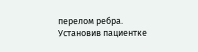перелом ребра. Установив пациентке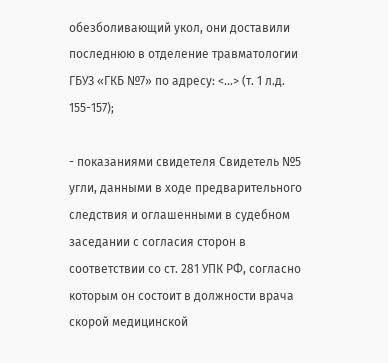обезболивающий укол, они доставили последнюю в отделение травматологии ГБУЗ «ГКБ №7» по адресу: <...> (т. 1 л.д. 155-157);

- показаниями свидетеля Свидетель №5 угли, данными в ходе предварительного следствия и оглашенными в судебном заседании с согласия сторон в соответствии со ст. 281 УПК РФ, согласно которым он состоит в должности врача скорой медицинской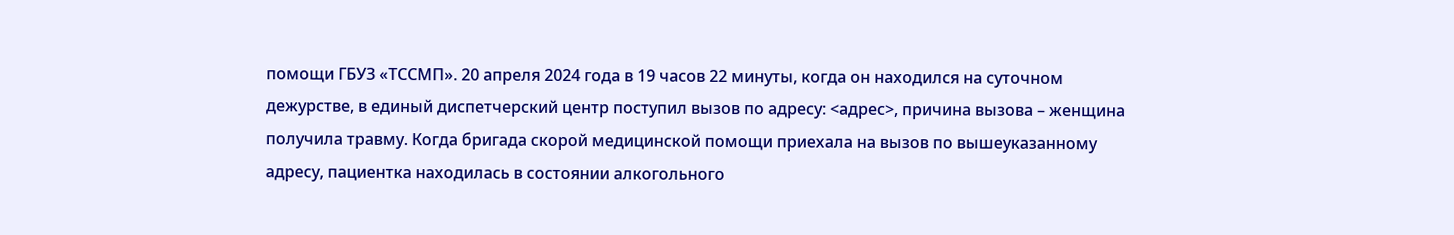помощи ГБУЗ «ТССМП». 20 апреля 2024 года в 19 часов 22 минуты, когда он находился на суточном дежурстве, в единый диспетчерский центр поступил вызов по адресу: <адрес>, причина вызова – женщина получила травму. Когда бригада скорой медицинской помощи приехала на вызов по вышеуказанному адресу, пациентка находилась в состоянии алкогольного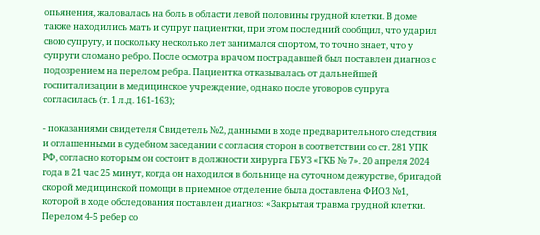опьянения, жаловалась на боль в области левой половины грудной клетки. В доме также находились мать и супруг пациентки, при этом последний сообщил, что ударил свою супругу, и поскольку несколько лет занимался спортом, то точно знает, что у супруги сломано ребро. После осмотра врачом пострадавшей был поставлен диагноз с подозрением на перелом ребра. Пациентка отказывалась от дальнейшей госпитализации в медицинское учреждение, однако после уговоров супруга согласилась (т. 1 л.д. 161-163);

- показаниями свидетеля Свидетель №2, данными в ходе предварительного следствия и оглашенными в судебном заседании с согласия сторон в соответствии со ст. 281 УПК РФ, согласно которым он состоит в должности хирурга ГБУЗ «ГКБ № 7». 20 апреля 2024 года в 21 час 25 минут, когда он находился в больнице на суточном дежурстве, бригадой скорой медицинской помощи в приемное отделение была доставлена ФИО3 №1, которой в ходе обследования поставлен диагноз: «Закрытая травма грудной клетки. Перелом 4-5 ребер со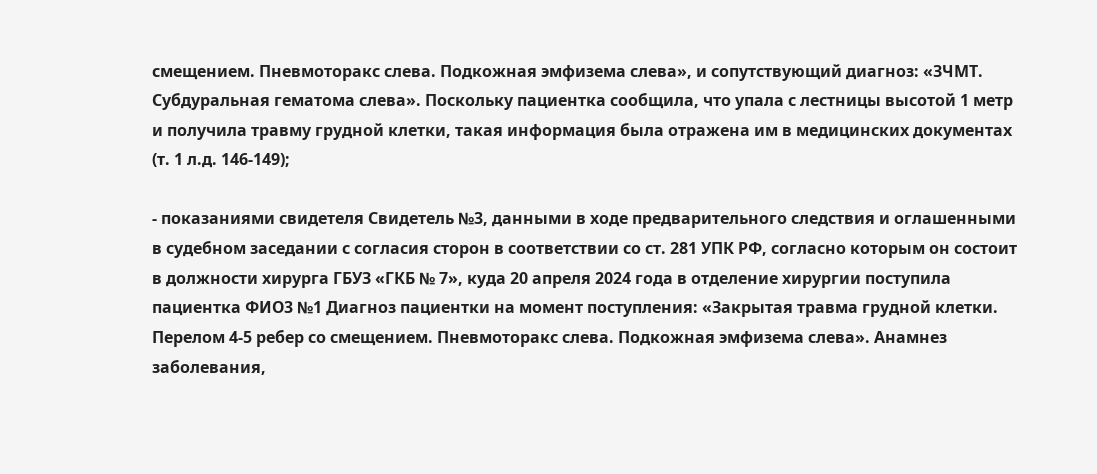смещением. Пневмоторакс слева. Подкожная эмфизема слева», и сопутствующий диагноз: «ЗЧМТ. Субдуральная гематома слева». Поскольку пациентка сообщила, что упала с лестницы высотой 1 метр и получила травму грудной клетки, такая информация была отражена им в медицинских документах (т. 1 л.д. 146-149);

- показаниями свидетеля Свидетель №3, данными в ходе предварительного следствия и оглашенными в судебном заседании с согласия сторон в соответствии со ст. 281 УПК РФ, согласно которым он состоит в должности хирурга ГБУЗ «ГКБ № 7», куда 20 апреля 2024 года в отделение хирургии поступила пациентка ФИО3 №1 Диагноз пациентки на момент поступления: «Закрытая травма грудной клетки. Перелом 4-5 ребер со смещением. Пневмоторакс слева. Подкожная эмфизема слева». Анамнез заболевания,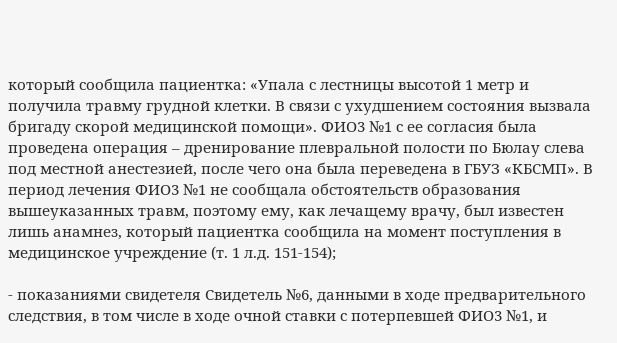который сообщила пациентка: «Упала с лестницы высотой 1 метр и получила травму грудной клетки. В связи с ухудшением состояния вызвала бригаду скорой медицинской помощи». ФИО3 №1 с ее согласия была проведена операция – дренирование плевральной полости по Бюлау слева под местной анестезией, после чего она была переведена в ГБУЗ «КБСМП». В период лечения ФИО3 №1 не сообщала обстоятельств образования вышеуказанных травм, поэтому ему, как лечащему врачу, был известен лишь анамнез, который пациентка сообщила на момент поступления в медицинское учреждение (т. 1 л.д. 151-154);

- показаниями свидетеля Свидетель №6, данными в ходе предварительного следствия, в том числе в ходе очной ставки с потерпевшей ФИО3 №1, и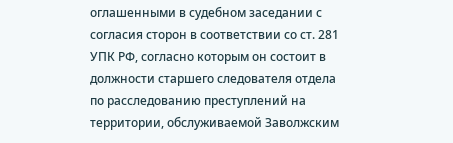оглашенными в судебном заседании с согласия сторон в соответствии со ст. 281 УПК РФ, согласно которым он состоит в должности старшего следователя отдела по расследованию преступлений на территории, обслуживаемой Заволжским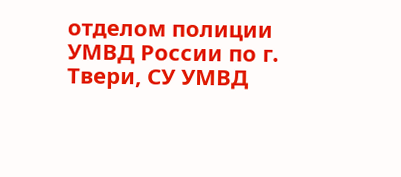отделом полиции УМВД России по г. Твери, СУ УМВД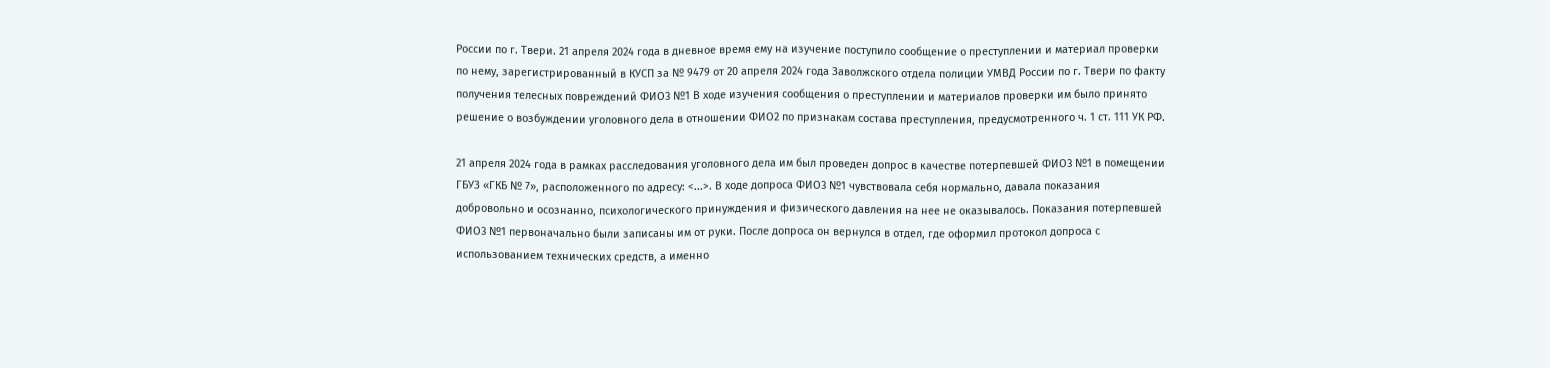России по г. Твери. 21 апреля 2024 года в дневное время ему на изучение поступило сообщение о преступлении и материал проверки по нему, зарегистрированный в КУСП за № 9479 от 20 апреля 2024 года Заволжского отдела полиции УМВД России по г. Твери по факту получения телесных повреждений ФИО3 №1 В ходе изучения сообщения о преступлении и материалов проверки им было принято решение о возбуждении уголовного дела в отношении ФИО2 по признакам состава преступления, предусмотренного ч. 1 ст. 111 УК РФ.

21 апреля 2024 года в рамках расследования уголовного дела им был проведен допрос в качестве потерпевшей ФИО3 №1 в помещении ГБУЗ «ГКБ № 7», расположенного по адресу: <...>. В ходе допроса ФИО3 №1 чувствовала себя нормально, давала показания добровольно и осознанно, психологического принуждения и физического давления на нее не оказывалось. Показания потерпевшей ФИО3 №1 первоначально были записаны им от руки. После допроса он вернулся в отдел, где оформил протокол допроса с использованием технических средств, а именно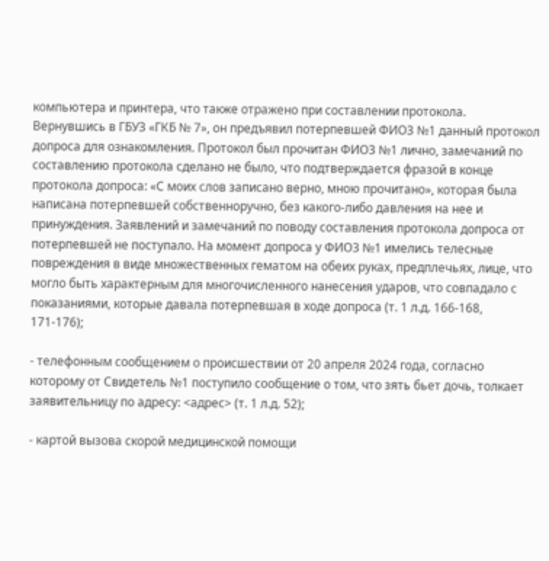компьютера и принтера, что также отражено при составлении протокола. Вернувшись в ГБУЗ «ГКБ № 7», он предъявил потерпевшей ФИО3 №1 данный протокол допроса для ознакомления. Протокол был прочитан ФИО3 №1 лично, замечаний по составлению протокола сделано не было, что подтверждается фразой в конце протокола допроса: «С моих слов записано верно, мною прочитано», которая была написана потерпевшей собственноручно, без какого-либо давления на нее и принуждения. Заявлений и замечаний по поводу составления протокола допроса от потерпевшей не поступало. На момент допроса у ФИО3 №1 имелись телесные повреждения в виде множественных гематом на обеих руках, предплечьях, лице, что могло быть характерным для многочисленного нанесения ударов, что совпадало с показаниями, которые давала потерпевшая в ходе допроса (т. 1 л.д. 166-168, 171-176);

- телефонным сообщением о происшествии от 20 апреля 2024 года, согласно которому от Свидетель №1 поступило сообщение о том, что зять бьет дочь, толкает заявительницу по адресу: <адрес> (т. 1 л.д. 52);

- картой вызова скорой медицинской помощи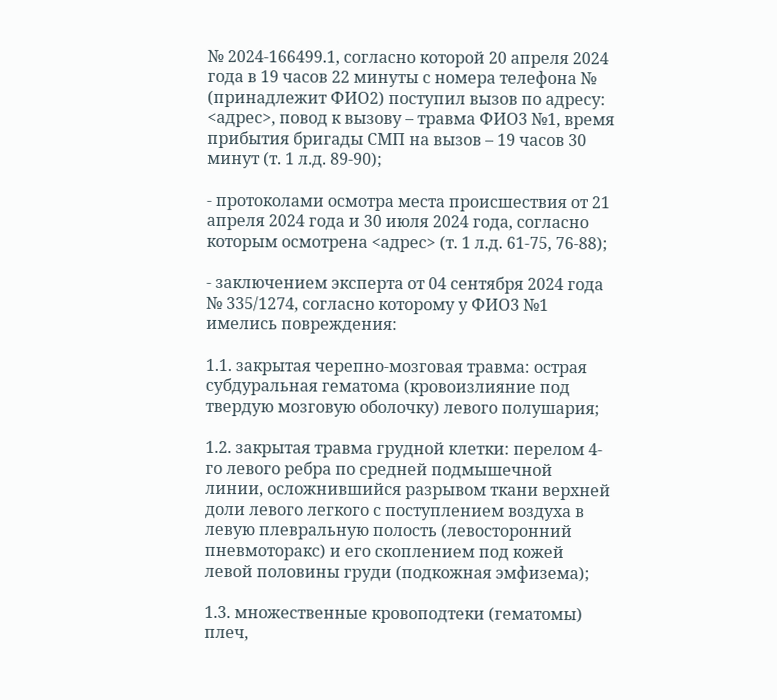№ 2024-166499.1, согласно которой 20 апреля 2024 года в 19 часов 22 минуты с номера телефона № (принадлежит ФИО2) поступил вызов по адресу: <адрес>, повод к вызову – травма ФИО3 №1, время прибытия бригады СМП на вызов – 19 часов 30 минут (т. 1 л.д. 89-90);

- протоколами осмотра места происшествия от 21 апреля 2024 года и 30 июля 2024 года, согласно которым осмотрена <адрес> (т. 1 л.д. 61-75, 76-88);

- заключением эксперта от 04 сентября 2024 года № 335/1274, согласно которому у ФИО3 №1 имелись повреждения:

1.1. закрытая черепно-мозговая травма: острая субдуральная гематома (кровоизлияние под твердую мозговую оболочку) левого полушария;

1.2. закрытая травма грудной клетки: перелом 4-го левого ребра по средней подмышечной линии, осложнившийся разрывом ткани верхней доли левого легкого с поступлением воздуха в левую плевральную полость (левосторонний пневмоторакс) и его скоплением под кожей левой половины груди (подкожная эмфизема);

1.3. множественные кровоподтеки (гематомы) плеч,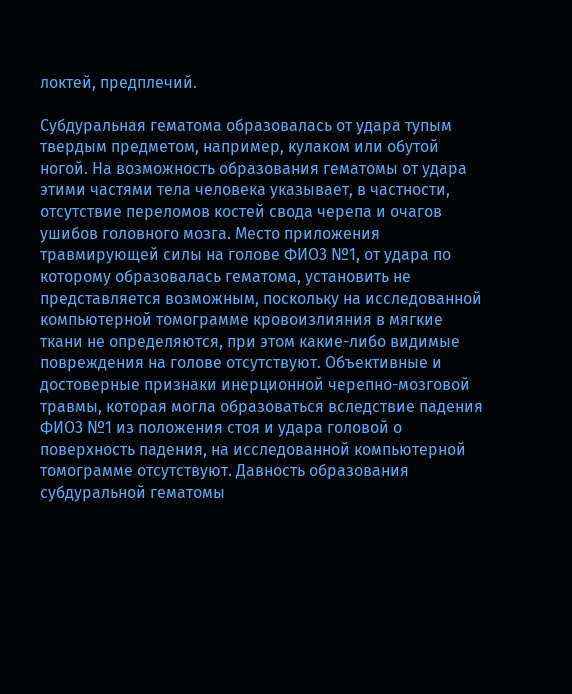локтей, предплечий.

Субдуральная гематома образовалась от удара тупым твердым предметом, например, кулаком или обутой ногой. На возможность образования гематомы от удара этими частями тела человека указывает, в частности, отсутствие переломов костей свода черепа и очагов ушибов головного мозга. Место приложения травмирующей силы на голове ФИО3 №1, от удара по которому образовалась гематома, установить не представляется возможным, поскольку на исследованной компьютерной томограмме кровоизлияния в мягкие ткани не определяются, при этом какие-либо видимые повреждения на голове отсутствуют. Объективные и достоверные признаки инерционной черепно-мозговой травмы, которая могла образоваться вследствие падения ФИО3 №1 из положения стоя и удара головой о поверхность падения, на исследованной компьютерной томограмме отсутствуют. Давность образования субдуральной гематомы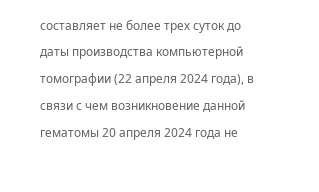составляет не более трех суток до даты производства компьютерной томографии (22 апреля 2024 года), в связи с чем возникновение данной гематомы 20 апреля 2024 года не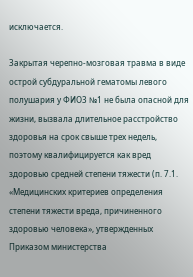исключается.

Закрытая черепно-мозговая травма в виде острой субдуральной гематомы левого полушария у ФИО3 №1 не была опасной для жизни, вызвала длительное расстройство здоровья на срок свыше трех недель, поэтому квалифицируется как вред здоровью средней степени тяжести (п. 7.1. «Медицинских критериев определения степени тяжести вреда, причиненного здоровью человека», утвержденных Приказом министерства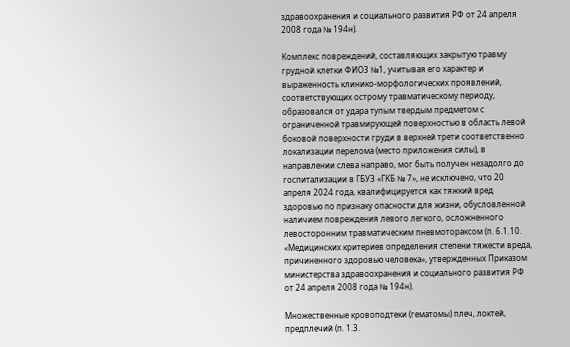здравоохранения и социального развития РФ от 24 апреля 2008 года № 194н).

Комплекс повреждений, составляющих закрытую травму грудной клетки ФИО3 №1, учитывая его характер и выраженность клинико-морфологических проявлений, соответствующих острому травматическому периоду, образовался от удара тупым твердым предметом с ограниченной травмирующей поверхностью в область левой боковой поверхности груди в верхней трети соответственно локализации перелома (место приложения силы), в направлении слева направо, мог быть получен незадолго до госпитализации в ГБУЗ «ГКБ № 7», не исключено, что 20 апреля 2024 года, квалифицируется как тяжкий вред здоровью по признаку опасности для жизни, обусловленной наличием повреждения левого легкого, осложненного левосторонним травматическим пневмотораксом (п. 6.1.10. «Медицинских критериев определения степени тяжести вреда, причиненного здоровью человека», утвержденных Приказом министерства здравоохранения и социального развития РФ от 24 апреля 2008 года № 194н).

Множественные кровоподтеки (гематомы) плеч, локтей, предплечий (п. 1.3.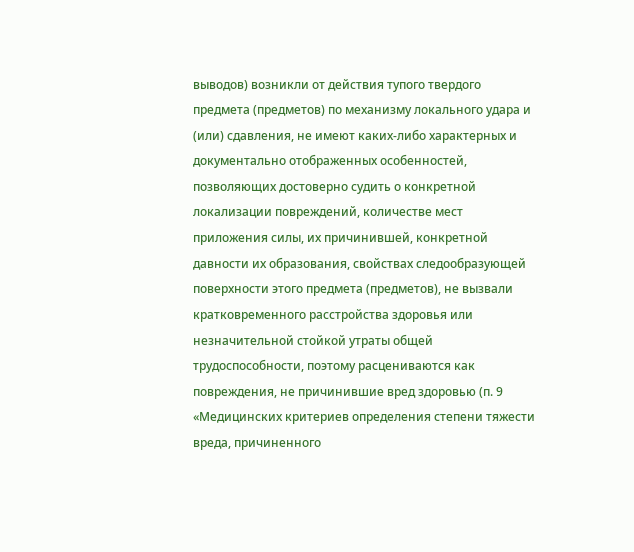выводов) возникли от действия тупого твердого предмета (предметов) по механизму локального удара и (или) сдавления, не имеют каких-либо характерных и документально отображенных особенностей, позволяющих достоверно судить о конкретной локализации повреждений, количестве мест приложения силы, их причинившей, конкретной давности их образования, свойствах следообразующей поверхности этого предмета (предметов), не вызвали кратковременного расстройства здоровья или незначительной стойкой утраты общей трудоспособности, поэтому расцениваются как повреждения, не причинившие вред здоровью (п. 9 «Медицинских критериев определения степени тяжести вреда, причиненного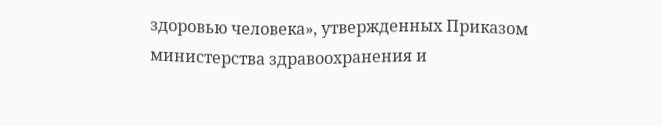здоровью человека», утвержденных Приказом министерства здравоохранения и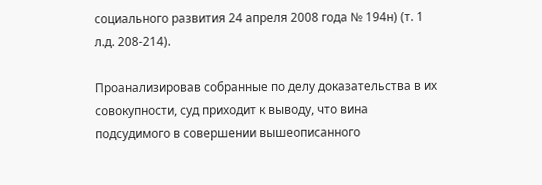социального развития 24 апреля 2008 года № 194н) (т. 1 л.д. 208-214).

Проанализировав собранные по делу доказательства в их совокупности, суд приходит к выводу, что вина подсудимого в совершении вышеописанного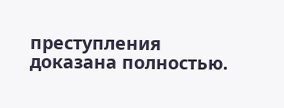преступления доказана полностью.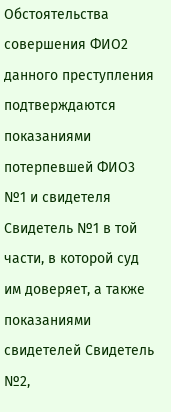Обстоятельства совершения ФИО2 данного преступления подтверждаются показаниями потерпевшей ФИО3 №1 и свидетеля Свидетель №1 в той части, в которой суд им доверяет, а также показаниями свидетелей Свидетель №2,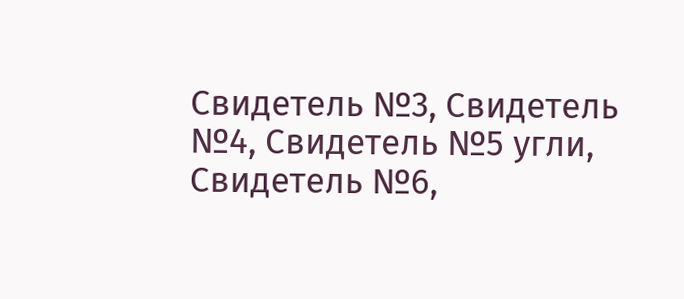Свидетель №3, Свидетель №4, Свидетель №5 угли, Свидетель №6,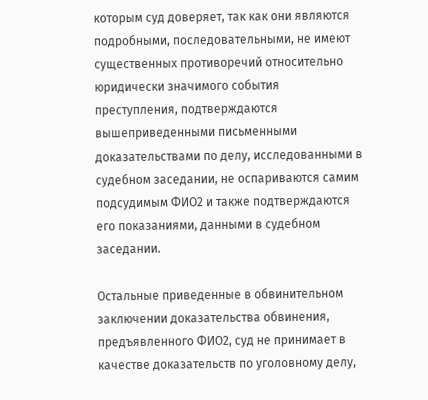которым суд доверяет, так как они являются подробными, последовательными, не имеют существенных противоречий относительно юридически значимого события преступления, подтверждаются вышеприведенными письменными доказательствами по делу, исследованными в судебном заседании, не оспариваются самим подсудимым ФИО2 и также подтверждаются его показаниями, данными в судебном заседании.

Остальные приведенные в обвинительном заключении доказательства обвинения, предъявленного ФИО2, суд не принимает в качестве доказательств по уголовному делу,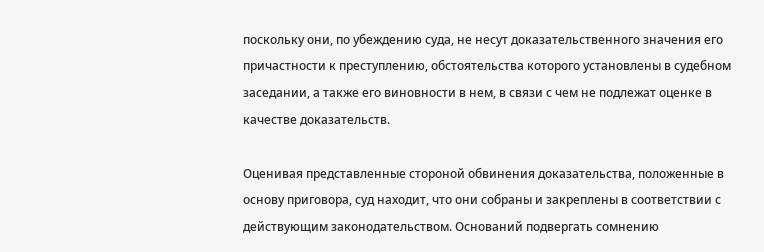поскольку они, по убеждению суда, не несут доказательственного значения его причастности к преступлению, обстоятельства которого установлены в судебном заседании, а также его виновности в нем, в связи с чем не подлежат оценке в качестве доказательств.

Оценивая представленные стороной обвинения доказательства, положенные в основу приговора, суд находит, что они собраны и закреплены в соответствии с действующим законодательством. Оснований подвергать сомнению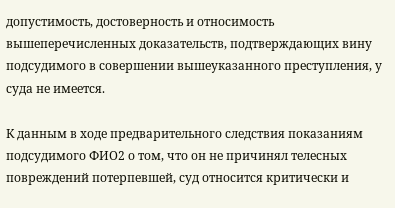допустимость, достоверность и относимость вышеперечисленных доказательств, подтверждающих вину подсудимого в совершении вышеуказанного преступления, у суда не имеется.

К данным в ходе предварительного следствия показаниям подсудимого ФИО2 о том, что он не причинял телесных повреждений потерпевшей, суд относится критически и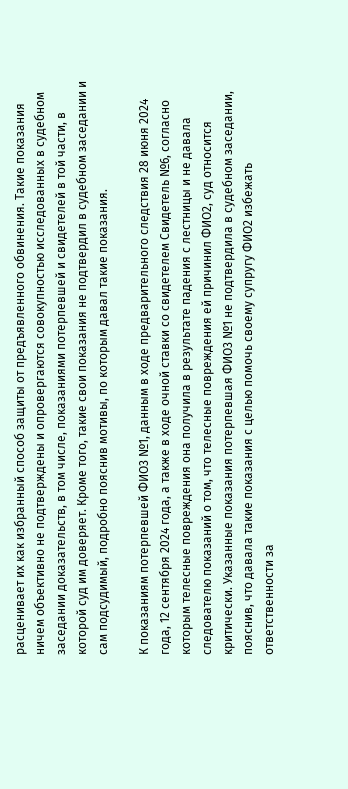расценивает их как избранный способ защиты от предъявленного обвинения. Такие показания ничем объективно не подтверждены и опровергаются совокупностью исследованных в судебном заседании доказательств, в том числе, показаниями потерпевшей и свидетелей в той части, в которой суд им доверяет. Кроме того, такие свои показания не подтвердил в судебном заседании и сам подсудимый, подробно пояснив мотивы, по которым давал такие показания.

К показаниям потерпевшей ФИО3 №1, данным в ходе предварительного следствия 28 июня 2024 года, 12 сентября 2024 года, а также в ходе очной ставки со свидетелем Свидетель №6, согласно которым телесные повреждения она получила в результате падения с лестницы и не давала следователю показаний о том, что телесные повреждения ей причинил ФИО2, суд относится критически. Указанные показания потерпевшая ФИО3 №1 не подтвердила в судебном заседании, пояснив, что давала такие показания с целью помочь своему супругу ФИО2 избежать ответственности за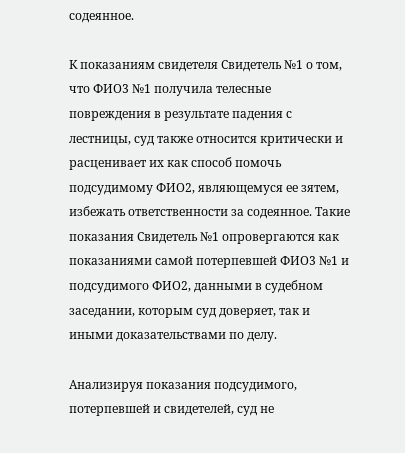содеянное.

К показаниям свидетеля Свидетель №1 о том, что ФИО3 №1 получила телесные повреждения в результате падения с лестницы, суд также относится критически и расценивает их как способ помочь подсудимому ФИО2, являющемуся ее зятем, избежать ответственности за содеянное. Такие показания Свидетель №1 опровергаются как показаниями самой потерпевшей ФИО3 №1 и подсудимого ФИО2, данными в судебном заседании, которым суд доверяет, так и иными доказательствами по делу.

Анализируя показания подсудимого, потерпевшей и свидетелей, суд не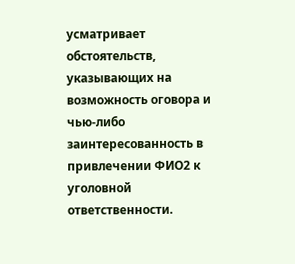усматривает обстоятельств, указывающих на возможность оговора и чью-либо заинтересованность в привлечении ФИО2 к уголовной ответственности.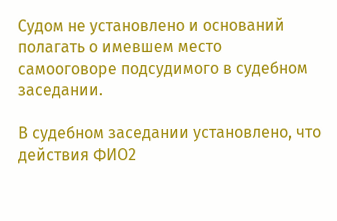Судом не установлено и оснований полагать о имевшем место самооговоре подсудимого в судебном заседании.

В судебном заседании установлено, что действия ФИО2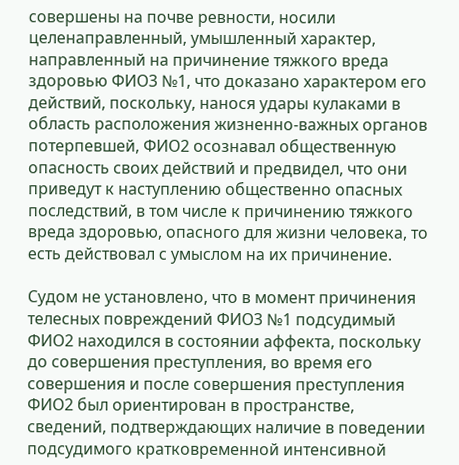совершены на почве ревности, носили целенаправленный, умышленный характер, направленный на причинение тяжкого вреда здоровью ФИО3 №1, что доказано характером его действий, поскольку, нанося удары кулаками в область расположения жизненно-важных органов потерпевшей, ФИО2 осознавал общественную опасность своих действий и предвидел, что они приведут к наступлению общественно опасных последствий, в том числе к причинению тяжкого вреда здоровью, опасного для жизни человека, то есть действовал с умыслом на их причинение.

Судом не установлено, что в момент причинения телесных повреждений ФИО3 №1 подсудимый ФИО2 находился в состоянии аффекта, поскольку до совершения преступления, во время его совершения и после совершения преступления ФИО2 был ориентирован в пространстве, сведений, подтверждающих наличие в поведении подсудимого кратковременной интенсивной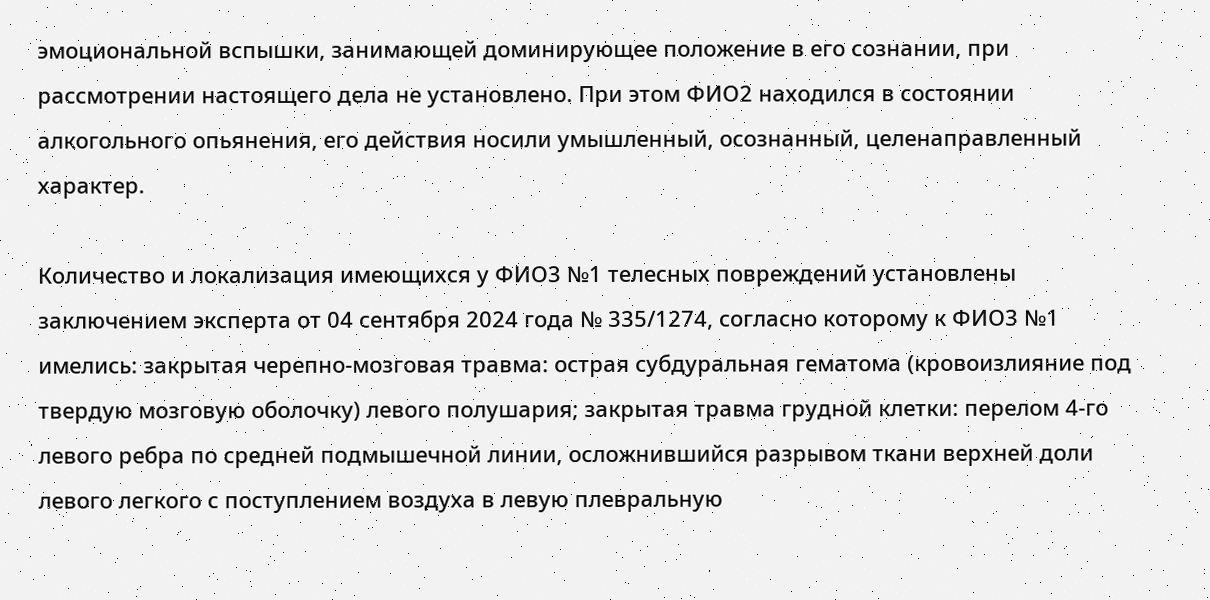эмоциональной вспышки, занимающей доминирующее положение в его сознании, при рассмотрении настоящего дела не установлено. При этом ФИО2 находился в состоянии алкогольного опьянения, его действия носили умышленный, осознанный, целенаправленный характер.

Количество и локализация имеющихся у ФИО3 №1 телесных повреждений установлены заключением эксперта от 04 сентября 2024 года № 335/1274, согласно которому к ФИО3 №1 имелись: закрытая черепно-мозговая травма: острая субдуральная гематома (кровоизлияние под твердую мозговую оболочку) левого полушария; закрытая травма грудной клетки: перелом 4-го левого ребра по средней подмышечной линии, осложнившийся разрывом ткани верхней доли левого легкого с поступлением воздуха в левую плевральную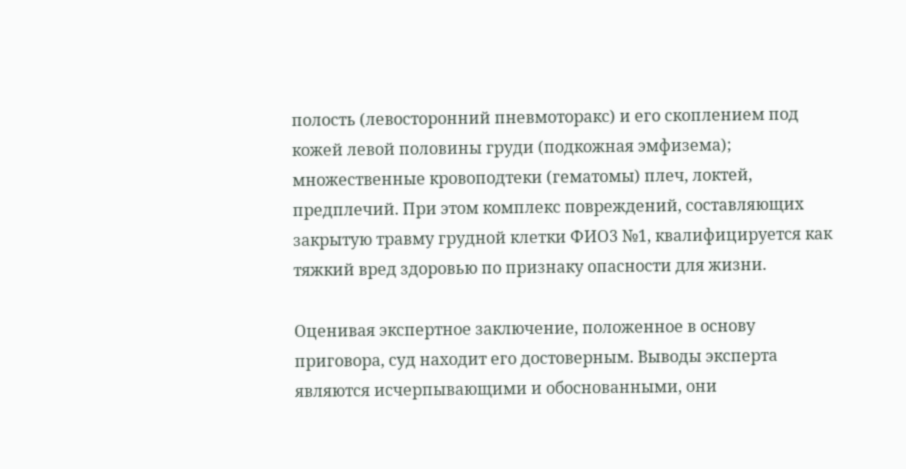полость (левосторонний пневмоторакс) и его скоплением под кожей левой половины груди (подкожная эмфизема); множественные кровоподтеки (гематомы) плеч, локтей, предплечий. При этом комплекс повреждений, составляющих закрытую травму грудной клетки ФИО3 №1, квалифицируется как тяжкий вред здоровью по признаку опасности для жизни.

Оценивая экспертное заключение, положенное в основу приговора, суд находит его достоверным. Выводы эксперта являются исчерпывающими и обоснованными, они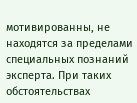мотивированны, не находятся за пределами специальных познаний эксперта. При таких обстоятельствах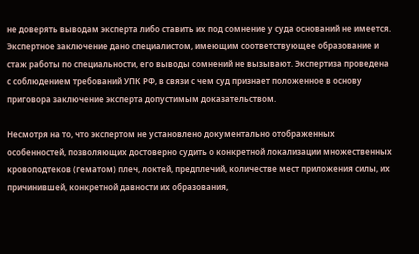не доверять выводам эксперта либо ставить их под сомнение у суда оснований не имеется. Экспертное заключение дано специалистом, имеющим соответствующее образование и стаж работы по специальности, его выводы сомнений не вызывают. Экспертиза проведена с соблюдением требований УПК РФ, в связи с чем суд признает положенное в основу приговора заключение эксперта допустимым доказательством.

Несмотря на то, что экспертом не установлено документально отображенных особенностей, позволяющих достоверно судить о конкретной локализации множественных кровоподтеков (гематом) плеч, локтей, предплечий, количестве мест приложения силы, их причинившей, конкретной давности их образования,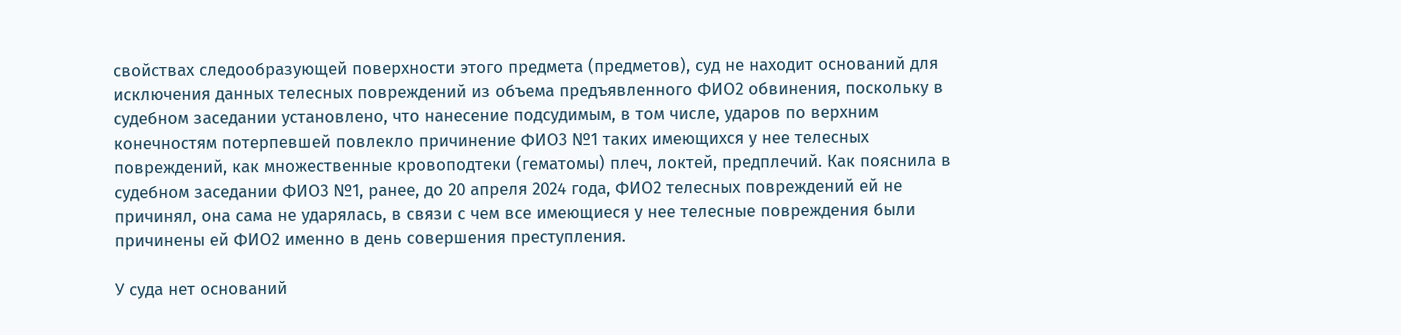свойствах следообразующей поверхности этого предмета (предметов), суд не находит оснований для исключения данных телесных повреждений из объема предъявленного ФИО2 обвинения, поскольку в судебном заседании установлено, что нанесение подсудимым, в том числе, ударов по верхним конечностям потерпевшей повлекло причинение ФИО3 №1 таких имеющихся у нее телесных повреждений, как множественные кровоподтеки (гематомы) плеч, локтей, предплечий. Как пояснила в судебном заседании ФИО3 №1, ранее, до 20 апреля 2024 года, ФИО2 телесных повреждений ей не причинял, она сама не ударялась, в связи с чем все имеющиеся у нее телесные повреждения были причинены ей ФИО2 именно в день совершения преступления.

У суда нет оснований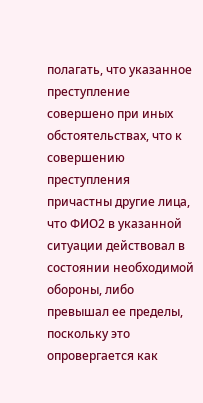полагать, что указанное преступление совершено при иных обстоятельствах, что к совершению преступления причастны другие лица, что ФИО2 в указанной ситуации действовал в состоянии необходимой обороны, либо превышал ее пределы, поскольку это опровергается как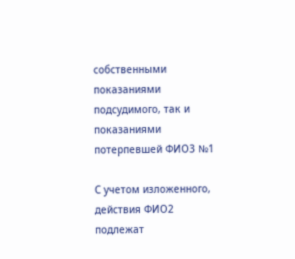собственными показаниями подсудимого, так и показаниями потерпевшей ФИО3 №1

С учетом изложенного, действия ФИО2 подлежат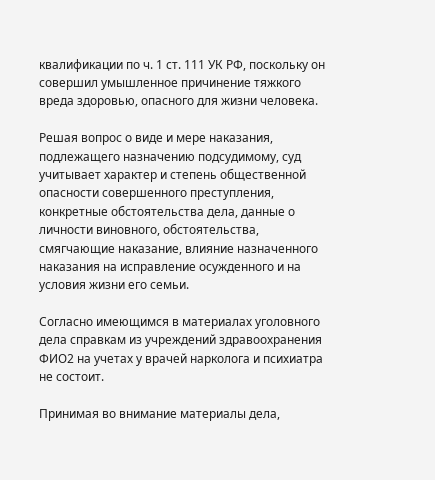квалификации по ч. 1 ст. 111 УК РФ, поскольку он совершил умышленное причинение тяжкого вреда здоровью, опасного для жизни человека.

Решая вопрос о виде и мере наказания, подлежащего назначению подсудимому, суд учитывает характер и степень общественной опасности совершенного преступления, конкретные обстоятельства дела, данные о личности виновного, обстоятельства, смягчающие наказание, влияние назначенного наказания на исправление осужденного и на условия жизни его семьи.

Согласно имеющимся в материалах уголовного дела справкам из учреждений здравоохранения ФИО2 на учетах у врачей нарколога и психиатра не состоит.

Принимая во внимание материалы дела,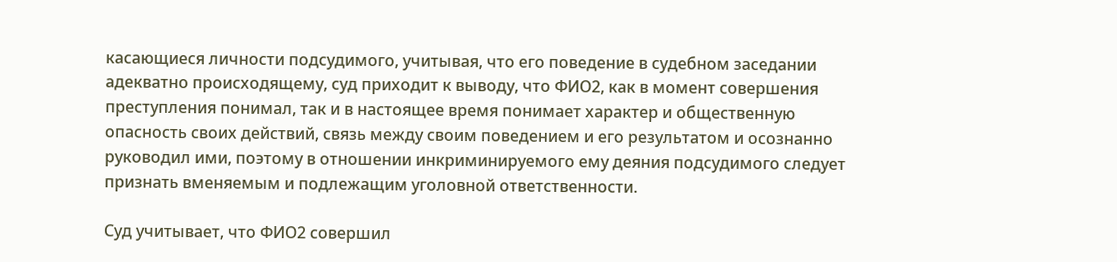касающиеся личности подсудимого, учитывая, что его поведение в судебном заседании адекватно происходящему, суд приходит к выводу, что ФИО2, как в момент совершения преступления понимал, так и в настоящее время понимает характер и общественную опасность своих действий, связь между своим поведением и его результатом и осознанно руководил ими, поэтому в отношении инкриминируемого ему деяния подсудимого следует признать вменяемым и подлежащим уголовной ответственности.

Суд учитывает, что ФИО2 совершил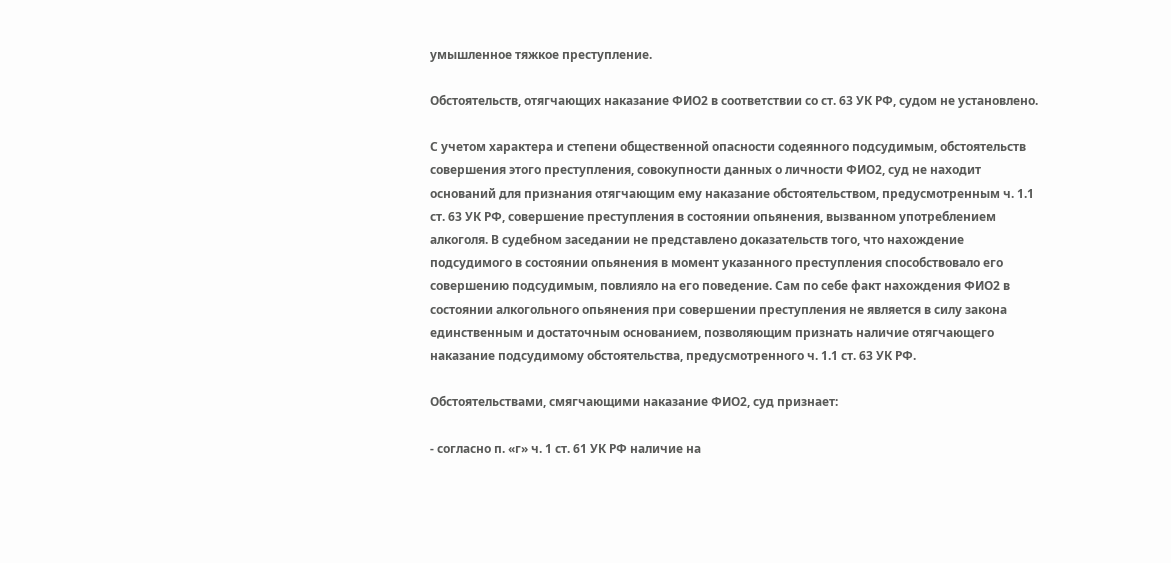умышленное тяжкое преступление.

Обстоятельств, отягчающих наказание ФИО2 в соответствии со ст. 63 УК РФ, судом не установлено.

С учетом характера и степени общественной опасности содеянного подсудимым, обстоятельств совершения этого преступления, совокупности данных о личности ФИО2, суд не находит оснований для признания отягчающим ему наказание обстоятельством, предусмотренным ч. 1.1 ст. 63 УК РФ, совершение преступления в состоянии опьянения, вызванном употреблением алкоголя. В судебном заседании не представлено доказательств того, что нахождение подсудимого в состоянии опьянения в момент указанного преступления способствовало его совершению подсудимым, повлияло на его поведение. Сам по себе факт нахождения ФИО2 в состоянии алкогольного опьянения при совершении преступления не является в силу закона единственным и достаточным основанием, позволяющим признать наличие отягчающего наказание подсудимому обстоятельства, предусмотренного ч. 1.1 ст. 63 УК РФ.

Обстоятельствами, смягчающими наказание ФИО2, суд признает:

- согласно п. «г» ч. 1 ст. 61 УК РФ наличие на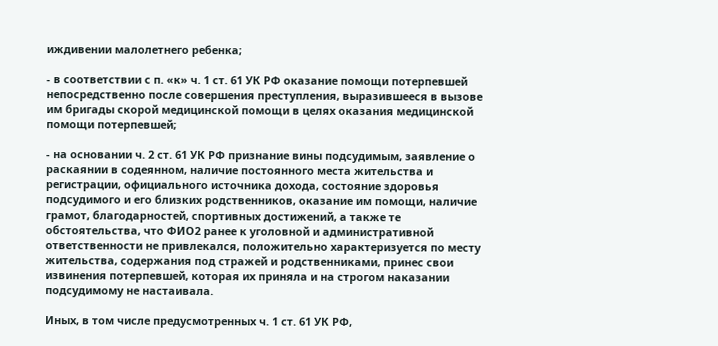иждивении малолетнего ребенка;

- в соответствии с п. «к» ч. 1 ст. 61 УК РФ оказание помощи потерпевшей непосредственно после совершения преступления, выразившееся в вызове им бригады скорой медицинской помощи в целях оказания медицинской помощи потерпевшей;

- на основании ч. 2 ст. 61 УК РФ признание вины подсудимым, заявление о раскаянии в содеянном, наличие постоянного места жительства и регистрации, официального источника дохода, состояние здоровья подсудимого и его близких родственников, оказание им помощи, наличие грамот, благодарностей, спортивных достижений, а также те обстоятельства, что ФИО2 ранее к уголовной и административной ответственности не привлекался, положительно характеризуется по месту жительства, содержания под стражей и родственниками, принес свои извинения потерпевшей, которая их приняла и на строгом наказании подсудимому не настаивала.

Иных, в том числе предусмотренных ч. 1 ст. 61 УК РФ,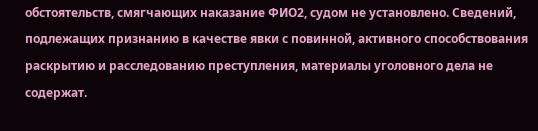обстоятельств, смягчающих наказание ФИО2, судом не установлено. Сведений, подлежащих признанию в качестве явки с повинной, активного способствования раскрытию и расследованию преступления, материалы уголовного дела не содержат.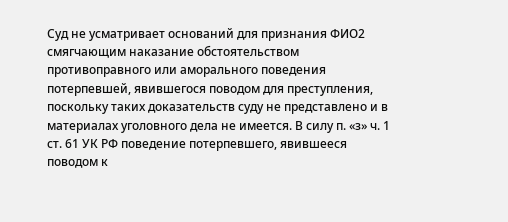Суд не усматривает оснований для признания ФИО2 смягчающим наказание обстоятельством противоправного или аморального поведения потерпевшей, явившегося поводом для преступления, поскольку таких доказательств суду не представлено и в материалах уголовного дела не имеется. В силу п. «з» ч. 1 ст. 61 УК РФ поведение потерпевшего, явившееся поводом к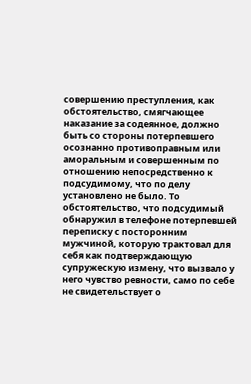совершению преступления, как обстоятельство, смягчающее наказание за содеянное, должно быть со стороны потерпевшего осознанно противоправным или аморальным и совершенным по отношению непосредственно к подсудимому, что по делу установлено не было. То обстоятельство, что подсудимый обнаружил в телефоне потерпевшей переписку с посторонним мужчиной, которую трактовал для себя как подтверждающую супружескую измену, что вызвало у него чувство ревности, само по себе не свидетельствует о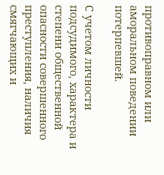противоправном или аморальном поведении потерпевшей.

С учетом личности подсудимого, характера и степени общественной опасности совершенного преступления, наличия смягчающих и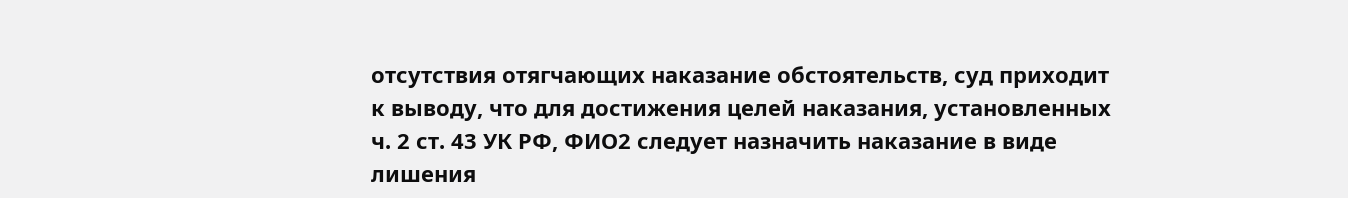отсутствия отягчающих наказание обстоятельств, суд приходит к выводу, что для достижения целей наказания, установленных ч. 2 ст. 43 УК РФ, ФИО2 следует назначить наказание в виде лишения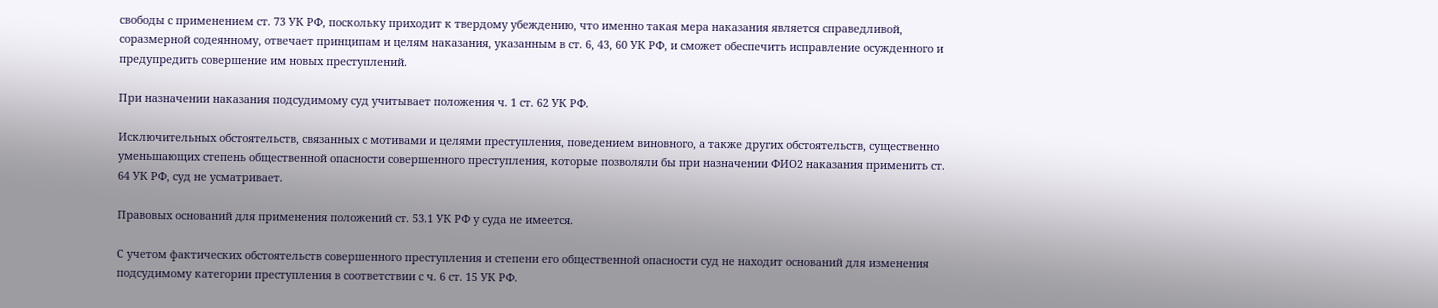свободы с применением ст. 73 УК РФ, поскольку приходит к твердому убеждению, что именно такая мера наказания является справедливой, соразмерной содеянному, отвечает принципам и целям наказания, указанным в ст. 6, 43, 60 УК РФ, и сможет обеспечить исправление осужденного и предупредить совершение им новых преступлений.

При назначении наказания подсудимому суд учитывает положения ч. 1 ст. 62 УК РФ.

Исключительных обстоятельств, связанных с мотивами и целями преступления, поведением виновного, а также других обстоятельств, существенно уменьшающих степень общественной опасности совершенного преступления, которые позволяли бы при назначении ФИО2 наказания применить ст. 64 УК РФ, суд не усматривает.

Правовых оснований для применения положений ст. 53.1 УК РФ у суда не имеется.

С учетом фактических обстоятельств совершенного преступления и степени его общественной опасности суд не находит оснований для изменения подсудимому категории преступления в соответствии с ч. 6 ст. 15 УК РФ.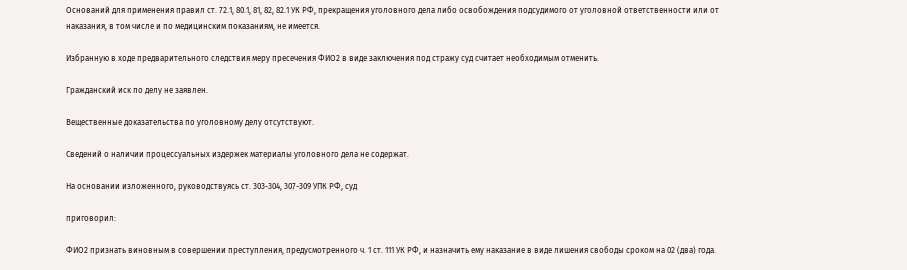Оснований для применения правил ст. 72.1, 80.1, 81, 82, 82.1 УК РФ, прекращения уголовного дела либо освобождения подсудимого от уголовной ответственности или от наказания, в том числе и по медицинским показаниям, не имеется.

Избранную в ходе предварительного следствия меру пресечения ФИО2 в виде заключения под стражу суд считает необходимым отменить.

Гражданский иск по делу не заявлен.

Вещественные доказательства по уголовному делу отсутствуют.

Сведений о наличии процессуальных издержек материалы уголовного дела не содержат.

На основании изложенного, руководствуясь ст. 303-304, 307-309 УПК РФ, суд

приговорил:

ФИО2 признать виновным в совершении преступления, предусмотренного ч. 1 ст. 111 УК РФ, и назначить ему наказание в виде лишения свободы сроком на 02 (два) года.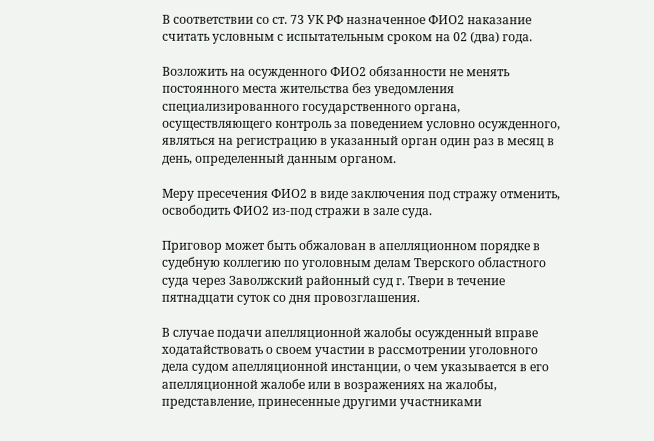В соответствии со ст. 73 УК РФ назначенное ФИО2 наказание считать условным с испытательным сроком на 02 (два) года.

Возложить на осужденного ФИО2 обязанности не менять постоянного места жительства без уведомления специализированного государственного органа, осуществляющего контроль за поведением условно осужденного, являться на регистрацию в указанный орган один раз в месяц в день, определенный данным органом.

Меру пресечения ФИО2 в виде заключения под стражу отменить, освободить ФИО2 из-под стражи в зале суда.

Приговор может быть обжалован в апелляционном порядке в судебную коллегию по уголовным делам Тверского областного суда через Заволжский районный суд г. Твери в течение пятнадцати суток со дня провозглашения.

В случае подачи апелляционной жалобы осужденный вправе ходатайствовать о своем участии в рассмотрении уголовного дела судом апелляционной инстанции, о чем указывается в его апелляционной жалобе или в возражениях на жалобы, представление, принесенные другими участниками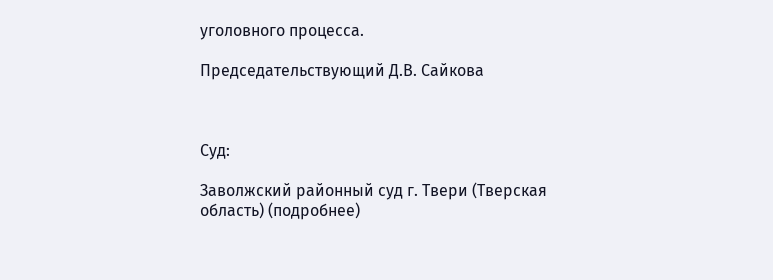уголовного процесса.

Председательствующий Д.В. Сайкова



Суд:

Заволжский районный суд г. Твери (Тверская область) (подробнее)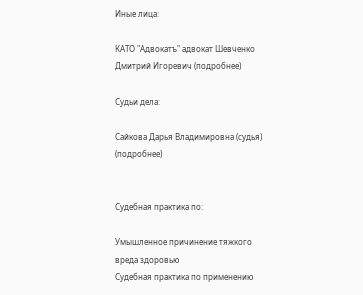Иные лица:

КАТО "Адвокатъ" адвокат Шевченко Дмитрий Игоревич (подробнее)

Судьи дела:

Сайкова Дарья Владимировна (судья) (подробнее)


Судебная практика по:

Умышленное причинение тяжкого вреда здоровью
Судебная практика по применению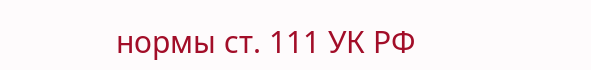нормы ст. 111 УК РФ